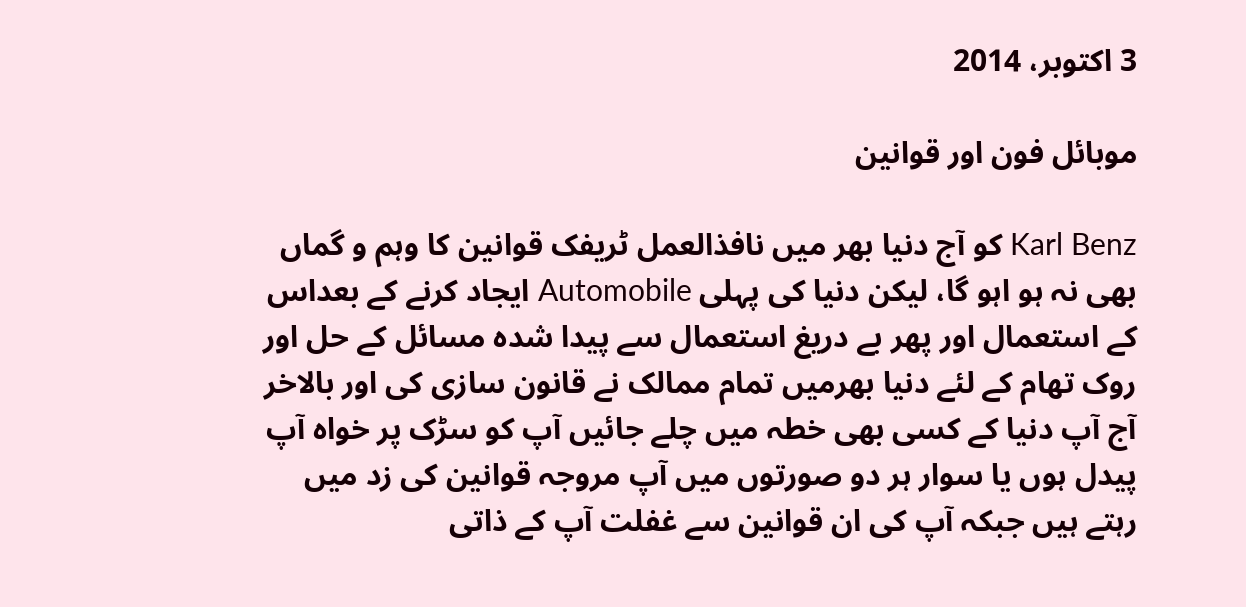3 اکتوبر، 2014

موبائل فون اور قوانین

Karl Benz کو آج دنیا بھر میں نافذالعمل ٹریفک قوانین کا وہم و گماں بھی نہ ہو اہو گا، لیکن دنیا کی پہلی Automobile ایجاد کرنے کے بعداس کے استعمال اور پھر بے دریغ استعمال سے پیدا شدہ مسائل کے حل اور روک تھام کے لئے دنیا بھرمیں تمام ممالک نے قانون سازی کی اور بالاخر آج آپ دنیا کے کسی بھی خطہ میں چلے جائیں آپ کو سڑک پر خواہ آپ پیدل ہوں یا سوار ہر دو صورتوں میں آپ مروجہ قوانین کی زد میں رہتے ہیں جبکہ آپ کی ان قوانین سے غفلت آپ کے ذاتی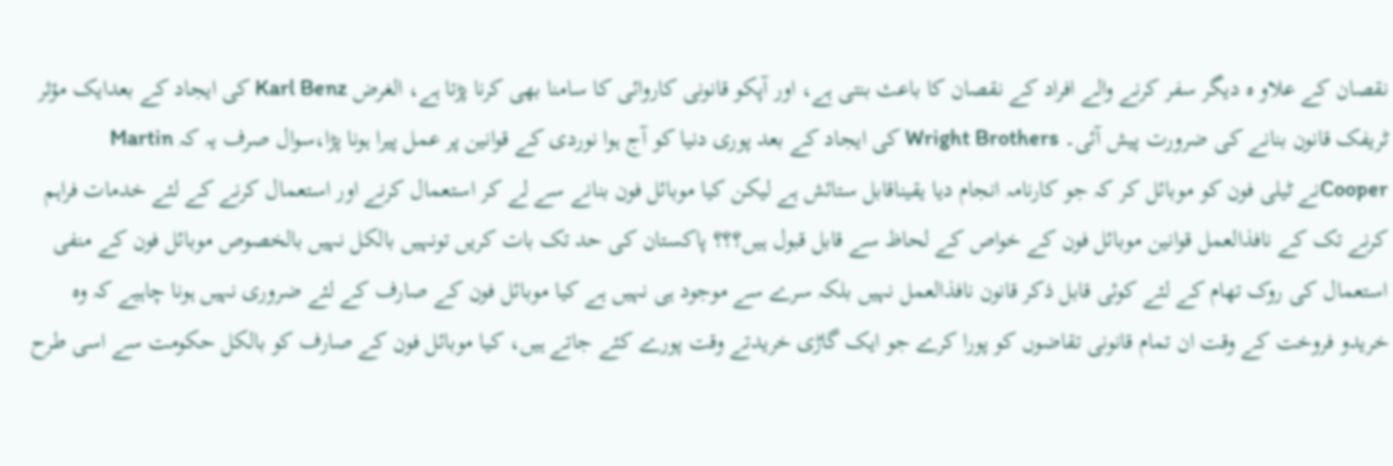نقصان کے علاو ہ دیگر سفر کرنے والے افراد کے نقصان کا باعث بنتی ہے، اور آپکو قانونی کاروائی کا سامنا بھی کرنا پڑتا ہے، الغرض Karl Benz کی ایجاد کے بعدایک مؤثر ٹریفک قانون بنانے کی ضرورت پیش آئی۔ Wright Brothers کی ایجاد کے بعد پوری دنیا کو آج ہوا نوردی کے قوانین پر عمل پیرا ہونا پڑا،سوال صرف یہ کہ Martin Cooperنے ٹیلی فون کو موبائل کر کہ جو کارنامہ انجام دیا یقیناقابل ستائش ہے لیکن کیا موبائل فون بنانے سے لے کر استعمال کرنے اور استعمال کرنے کے لئے خدمات فراہم کرنے تک کے نافذالعمل قوانین موبائل فون کے خواص کے لحاظ سے قابل قبول ہیں؟؟؟ پاکستان کی حد تک بات کریں تونہیں بالکل نہیں بالخصوص موبائل فون کے منفی استعمال کی روک تھام کے لئے کوئی قابل ذکر قانون نافذالعمل نہیں بلکہ سرے سے موجود ہی نہیں ہے کیا موبائل فون کے صارف کے لئے ضروری نہیں ہونا چاہیے کہ وہ خریدو فروخت کے وقت ان تمام قانونی تقاضوں کو پورا کرے جو ایک گاڑی خریدتے وقت پورے کئے جاتے ہیں، کیا موبائل فون کے صارف کو بالکل حکومت سے اسی طرح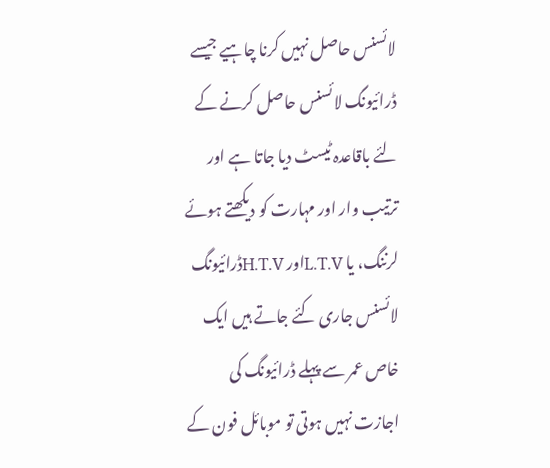لائسنس حاصل نہیں کرنا چاہیے جیسے ڈرائیونگ لائسنس حاصل کرنے کے لئے باقاعدہ ٹیسٹ دیا جاتا ہے اور ترتیب وار اور مہارت کو دیکھتے ہوئے لرننگ، یا L.T.Vاور H.T.Vڈرائیونگ لائسنس جاری کئے جاتے ہیں ایک خاص عمر سے پہلے ڈرائیونگ کی اجازت نہیں ہوتی تو موبائل فون کے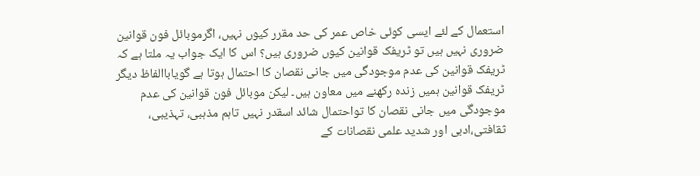استعمال کے لئے ایسی کوئی خاص عمر کی حد مقرر کیوں نہیں، اگرموبائل فون قوانین ضروری نہیں ہیں تو ٹریفک قوانین کیوں ضروری ہیں؟ اس کا ایک جواب یہ ملتا ہے کہ ٹریفک قوانین کی عدم موجودگی میں جانی نقصان کا احتمال ہوتا ہے گویاباالفاظ دیگر ٹریفک قوانین ہمیں زندہ رکھنے میں معاون ہیں۔ لیکن موبائل فون قوانین کی عدم موجودگی میں جانی نقصان کا تواحتمال شائد اسقدر نہیں تاہم مذہبی، تہذیبی، ثقافتی،ادبی اور شدید علمی نقصانات کے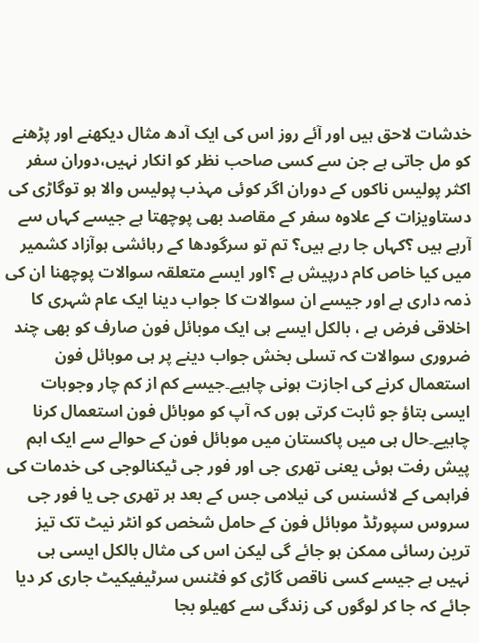خدشات لاحق ہیں اور آئے روز اس کی ایک آدھ مثال دیکھنے اور پڑھنے کو مل جاتی ہے جن سے کسی صاحب نظر کو انکار نہیں،دوران سفر اکثر پولیس ناکوں کے دوران اگر کوئی مہذب پولیس والا ہو توگاڑی کی دستاویزات کے علاوہ سفر کے مقاصد بھی پوچھتا ہے جیسے کہاں سے آرہے ہیں ؟کہاں جا رہے ہیں؟ تم تو سرگودھا کے رہائشی ہوآزاد کشمیر میں کیا خاص کام درپیش ہے ؟اور ایسے متعلقہ سوالات پوچھنا ان کی ذمہ داری ہے اور جیسے ان سوالات کا جواب دینا ایک عام شہری کا اخلاقی فرض ہے ، بالکل ایسے ہی ایک موبائل فون صارف کو بھی چند ضروری سوالات کہ تسلی بخش جواب دینے پر ہی موبائل فون استعمال کرنے کی اجازت ہونی چاہیے۔جیسے کم از کم چار وجوہات ایسی بتاؤ جو ثابت کرتی ہوں کہ آپ کو موبائل فون استعمال کرنا چاہیے۔حال ہی میں پاکستان میں موبائل فون کے حوالے سے ایک اہم پیش رفت ہوئی یعنی تھری جی اور فور جی ٹیکنالوجی کی خدمات کی فراہمی کے لائسنس کی نیلامی جس کے بعد ہر تھری جی یا فور جی سروس سپورٹڈ موبائل فون کے حامل شخص کو انٹر نیٹ تک تیز ترین رسائی ممکن ہو جائے گی لیکن اس کی مثال بالکل ایسی ہی نہیں ہے جیسے کسی ناقص گاڑی کو فٹنس سرٹیفیکیٹ جاری کر دیا جائے کہ جا کر لوگوں کی زندگی سے کھیلو بجا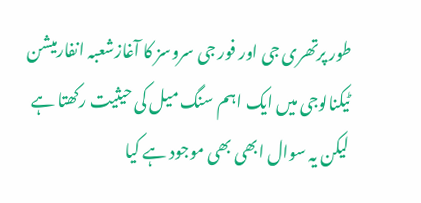طور پرتھری جی اور فور جی سروسز کا آغازشعبہ انفارمیشن ٹیکنالوجی میں ایک اہم سنگ میل کی حیثیت رکھتا ہے لیکن یہ سوال ابھی بھی موجود ہے کیا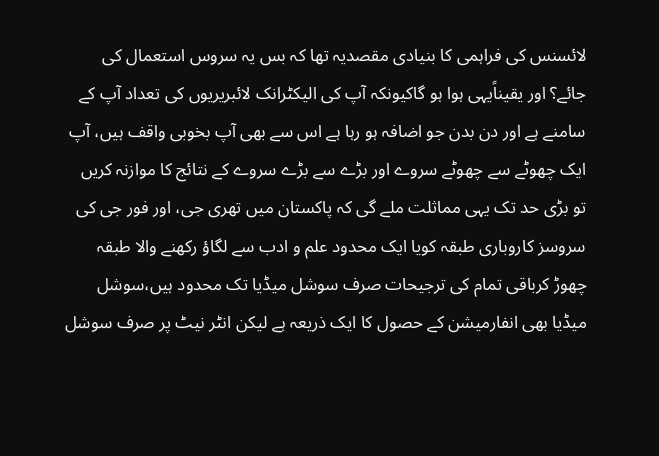لائسنس کی فراہمی کا بنیادی مقصدیہ تھا کہ بس یہ سروس استعمال کی جائے؟ اور یقیناًیہی ہوا ہو گاکیونکہ آپ کی الیکٹرانک لائبریریوں کی تعداد آپ کے سامنے ہے اور دن بدن جو اضافہ ہو رہا ہے اس سے بھی آپ بخوبی واقف ہیں، آپ ایک چھوٹے سے چھوٹے سروے اور بڑے سے بڑے سروے کے نتائج کا موازنہ کریں تو بڑی حد تک یہی مماثلت ملے گی کہ پاکستان میں تھری جی، اور فور جی کی سروسز کاروباری طبقہ کویا ایک محدود علم و ادب سے لگاؤ رکھنے والا طبقہ چھوڑ کرباقی تمام کی ترجیحات صرف سوشل میڈیا تک محدود ہیں،سوشل میڈیا بھی انفارمیشن کے حصول کا ایک ذریعہ ہے لیکن انٹر نیٹ پر صرف سوشل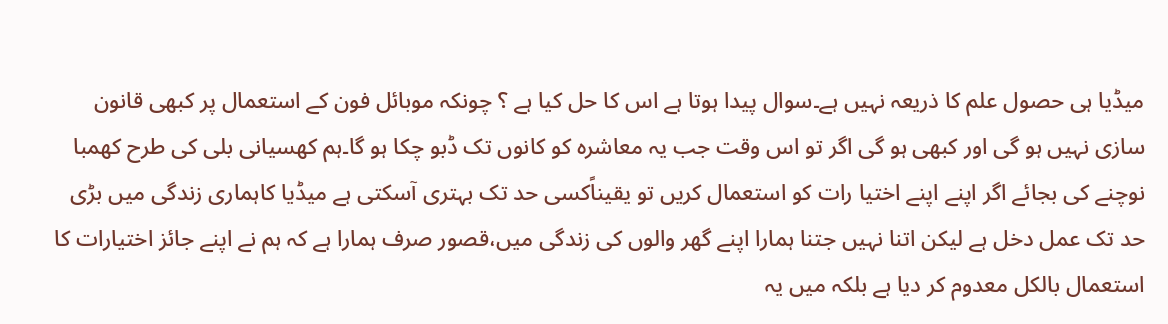میڈیا ہی حصول علم کا ذریعہ نہیں ہے۔سوال پیدا ہوتا ہے اس کا حل کیا ہے ؟ چونکہ موبائل فون کے استعمال پر کبھی قانون سازی نہیں ہو گی اور کبھی ہو گی اگر تو اس وقت جب یہ معاشرہ کو کانوں تک ڈبو چکا ہو گا۔ہم کھسیانی بلی کی طرح کھمبا نوچنے کی بجائے اگر اپنے اپنے اختیا رات کو استعمال کریں تو یقیناًکسی حد تک بہتری آسکتی ہے میڈیا کاہماری زندگی میں بڑی حد تک عمل دخل ہے لیکن اتنا نہیں جتنا ہمارا اپنے گھر والوں کی زندگی میں،قصور صرف ہمارا ہے کہ ہم نے اپنے جائز اختیارات کا استعمال بالکل معدوم کر دیا ہے بلکہ میں یہ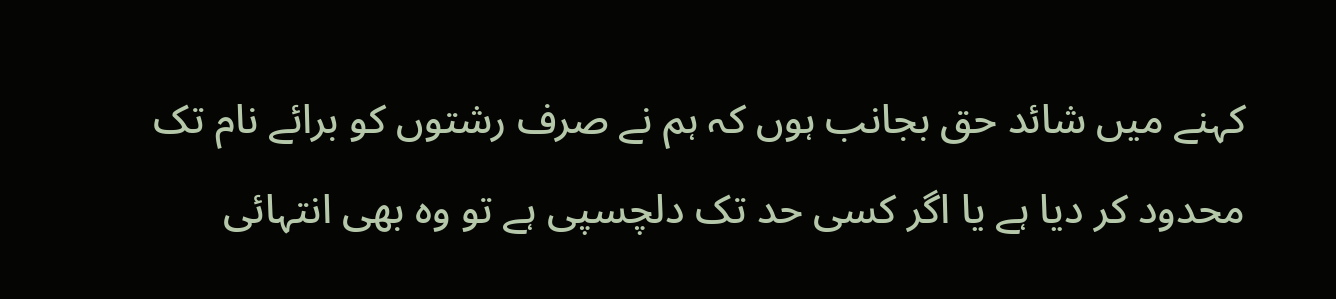کہنے میں شائد حق بجانب ہوں کہ ہم نے صرف رشتوں کو برائے نام تک محدود کر دیا ہے یا اگر کسی حد تک دلچسپی ہے تو وہ بھی انتہائی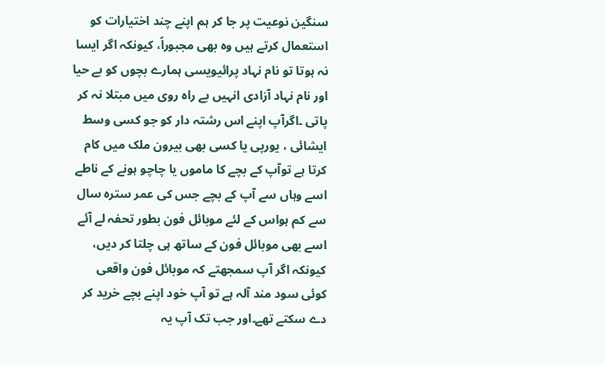سنگین نوعیت پر جا کر ہم اپنے چند اختیارات کو استعمال کرتے ہیں وہ بھی مجبوراً، کیونکہ اگر ایسا نہ ہوتا تو نام نہاد پرائیویسی ہمارے بچوں کو بے حیا اور نام نہاد آزادی انہیں بے راہ روی میں مبتلا نہ کر پاتی ۔اگرآپ اپنے اس رشتہ دار کو جو کسی وسط ایشائی ، یورپی یا کسی بھی بیرون ملک میں کام کرتا ہے توآپ کے بچے کا ماموں یا چاچو ہونے کے ناطے اسے وہاں سے آپ کے بچے جس کی عمر سترہ سال سے کم ہواس کے لئے موبائل فون بطور تحفہ لے آئے اسے بھی موبائل فون کے ساتھ ہی چلتا کر دیں، کیونکہ اگر آپ سمجھتے کہ موبائل فون واقعی کوئی سود مند آلہ ہے تو آپ خود اپنے بچے خرید کر دے سکتے تھے۔اور جب تک آپ یہ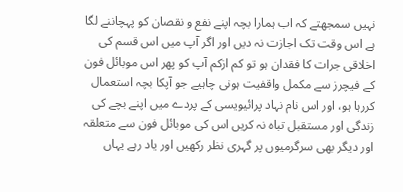نہیں سمجھتے کہ اب ہمارا بچہ اپنے نفع و نقصان کو پہچاننے لگا ہے اس وقت تک اجازت نہ دیں اور اگر آپ میں اس قسم کی اخلاقی جرات کا فقدان ہو تو کم ازکم آپ کو پھر اس موبائل فون کے فیچرز سے مکمل واقفیت ہونی چاہیے جو آپکا بچہ استعمال کررہا ہو، اور اس نام نہاد پرائیویسی کے پردے میں اپنے بچے کی زندگی اور مستقبل تباہ نہ کریں اس کی موبائل فون سے متعلقہ اور دیگر بھی سرگرمیوں پر گہری نظر رکھیں اور یاد رہے یہاں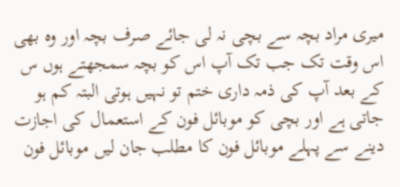میری مراد بچہ سے بچی نہ لی جائے صرف بچہ اور وہ بھی اس وقت تک جب تک آپ اس کو بچہ سمجھتے ہوں س کے بعد آپ کی ذمہ داری ختم تو نہیں ہوتی البتہ کم ہو جاتی ہے اور بچی کو موبائل فون کے استعمال کی اجازت دینے سے پہلے موبائل فون کا مطلب جان لیں موبائل فون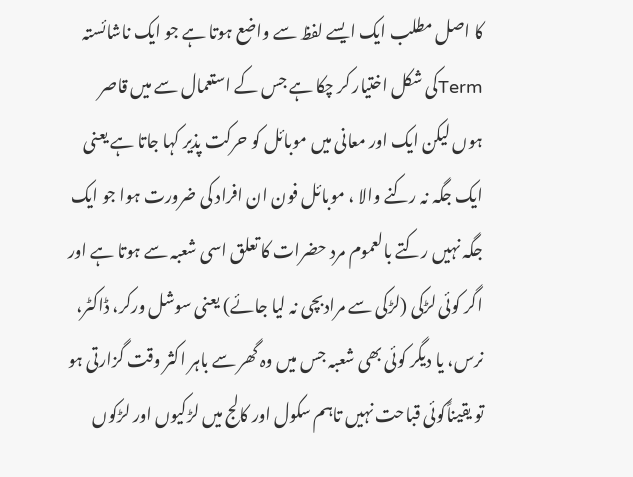کا اصل مطلب ایک ایسے لفظ سے واضع ہوتا ہے جو ایک ناشائستہ Termکی شکل اختیار کر چکا ہے جس کے استعمال سے میں قاصر ہوں لیکن ایک اور معانی میں موبائل کو حرکت پذیر کہا جاتا ہے یعنی ایک جگہ نہ رکنے والا ، موبائل فون ان افراد کی ضرورت ہوا جو ایک جگہ نہیں رکتے بالعموم مرد حضرات کا تعلق اسی شعبہ سے ہوتا ہے اور اگر کوئی لڑکی (لڑکی سے مرادبچی نہ لیا جائے) یعنی سوشل ورکر، ڈاکٹر، نرس، یا دیگر کوئی بھی شعبہ جس میں وہ گھر سے باہر اکثر وقت گزارتی ہو تو یقیناًکوئی قباحت نہیں تاہم سکول اور کالج میں لڑکیوں اور لڑکوں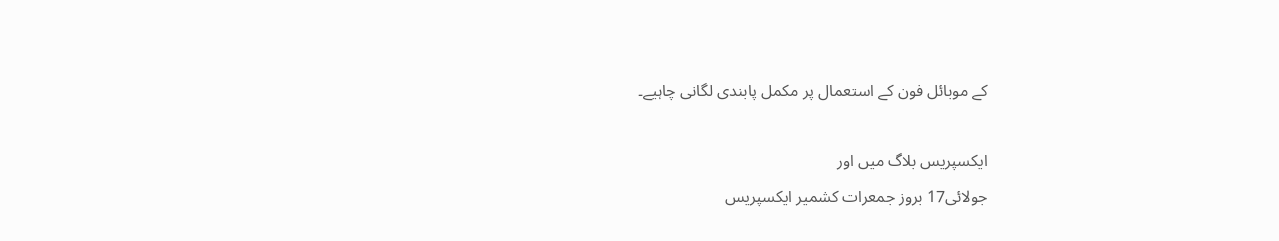کے موبائل فون کے استعمال پر مکمل پابندی لگانی چاہیے۔

ایکسپریس بلاگ میں اور
جولائی17 بروز جمعرات کشمیر ایکسپریس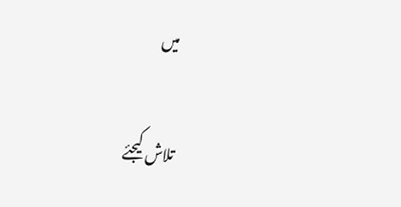میں

تلاش کیجئے